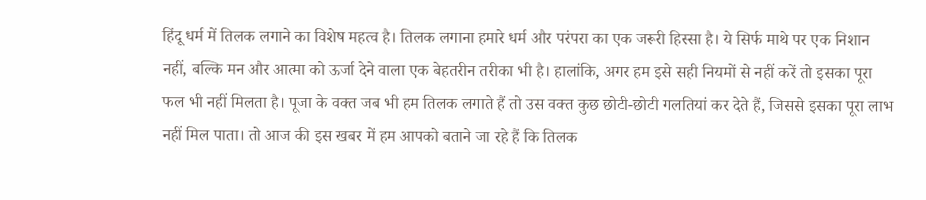हिंदू धर्म में तिलक लगाने का विशेष महत्व है। तिलक लगाना हमारे धर्म और परंपरा का एक जरूरी हिस्सा है। ये सिर्फ माथे पर एक निशान नहीं, बल्कि मन और आत्मा को ऊर्जा देने वाला एक बेहतरीन तरीका भी है। हालांकि, अगर हम इसे सही नियमों से नहीं करें तो इसका पूरा फल भी नहीं मिलता है। पूजा के वक्त जब भी हम तिलक लगाते हैं तो उस वक्त कुछ छोटी-छोटी गलतियां कर देते हैं, जिससे इसका पूरा लाभ नहीं मिल पाता। तो आज की इस खबर में हम आपको बताने जा रहे हैं कि तिलक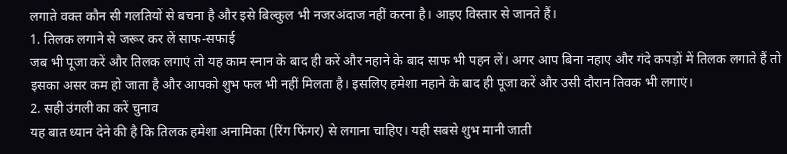लगाते वक्त कौन सी गलतियों से बचना है और इसे बिल्कुल भी नजरअंदाज नहीं करना है। आइए विस्तार से जानते हैं।
1. तिलक लगाने से जरूर कर लें साफ-सफाई
जब भी पूजा करें और तिलक लगाएं तो यह काम स्नान के बाद ही करें और नहाने के बाद साफ भी पहन लें। अगर आप बिना नहाए और गंदे कपड़ों में तिलक लगाते हैं तो इसका असर कम हो जाता है और आपको शुभ फल भी नहीं मिलता है। इसलिए हमेशा नहाने के बाद ही पूजा करें और उसी दौरान तिवक भी लगाएं।
2. सही उंगली का करें चुनाव
यह बात ध्यान देने की है कि तिलक हमेशा अनामिका (रिंग फिंगर) से लगाना चाहिए। यही सबसे शुभ मानी जाती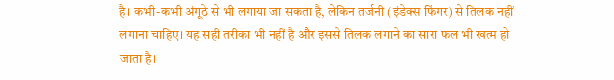है। कभी-कभी अंगूठे से भी लगाया जा सकता है, लेकिन तर्जनी (इंडेक्स फिंगर) से तिलक नहीं लगाना चाहिए। यह सही तरीका भी नहीं है और इससे तिलक लगाने का सारा फल भी खत्म हो जाता है।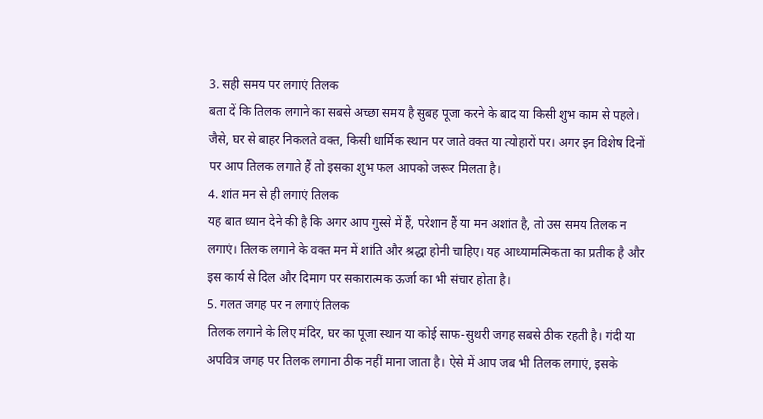3. सही समय पर लगाएं तिलक
बता दें कि तिलक लगाने का सबसे अच्छा समय है सुबह पूजा करने के बाद या किसी शुभ काम से पहले। जैसे, घर से बाहर निकलते वक्त, किसी धार्मिक स्थान पर जाते वक्त या त्योहारों पर। अगर इन विशेष दिनों पर आप तिलक लगाते हैं तो इसका शुभ फल आपको जरूर मिलता है।
4. शांत मन से ही लगाएं तिलक
यह बात ध्यान देने की है कि अगर आप गुस्से में हैं, परेशान हैं या मन अशांत है, तो उस समय तिलक न लगाएं। तिलक लगाने के वक्त मन में शांति और श्रद्धा होनी चाहिए। यह आध्यामत्मिकता का प्रतीक है और इस कार्य से दिल और दिमाग पर सकारात्मक ऊर्जा का भी संचार होता है।
5. गलत जगह पर न लगाएं तिलक
तिलक लगाने के लिए मंदिर, घर का पूजा स्थान या कोई साफ-सुथरी जगह सबसे ठीक रहती है। गंदी या अपवित्र जगह पर तिलक लगाना ठीक नहीं माना जाता है। ऐसे में आप जब भी तिलक लगाएं, इसके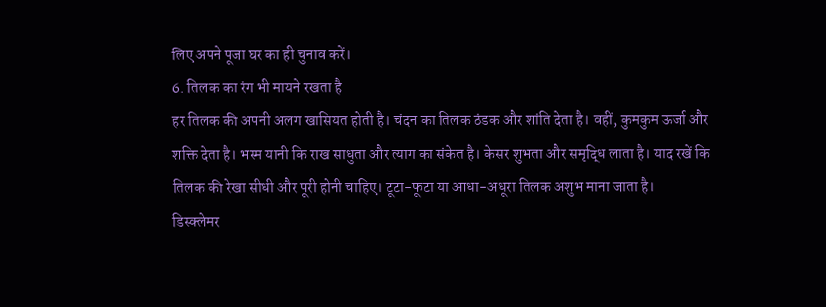लिए अपने पूजा घर का ही चुनाव करें।
6. तिलक का रंग भी मायने रखता है
हर तिलक की अपनी अलग खासियत होती है। चंदन का तिलक ठंडक और शांति देता है। वहीं, कुमकुम ऊर्जा और शक्ति देता है। भस्म यानी कि राख साधुता और त्याग का संकेत है। केसर शुभता और समृद्धि लाता है। याद रखें कि तिलक की रेखा सीधी और पूरी होनी चाहिए। टूटा-फूटा या आधा-अधूरा तिलक अशुभ माना जाता है।
डिस्क्लेमर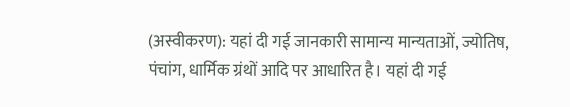(अस्वीकरण): यहां दी गई जानकारी सामान्य मान्यताओं, ज्योतिष, पंचांग, धार्मिक ग्रंथों आदि पर आधारित है। यहां दी गई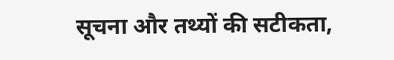सूचना और तथ्यों की सटीकता,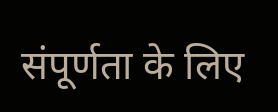संपूर्णता के लिए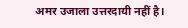अमर उजाला उत्तरदायी नहीं है।